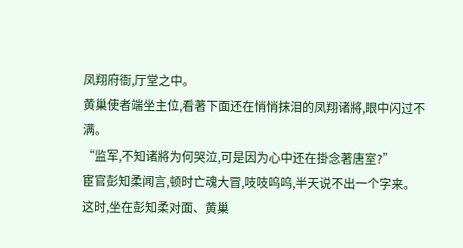凤翔府衙,厅堂之中。
黄巢使者端坐主位,看著下面还在悄悄抹泪的凤翔诸將,眼中闪过不满。
“监军,不知诸將为何哭泣,可是因为心中还在掛念著唐室?”
宦官彭知柔闻言,顿时亡魂大冒,吱吱呜呜,半天说不出一个字来。
这时,坐在彭知柔对面、黄巢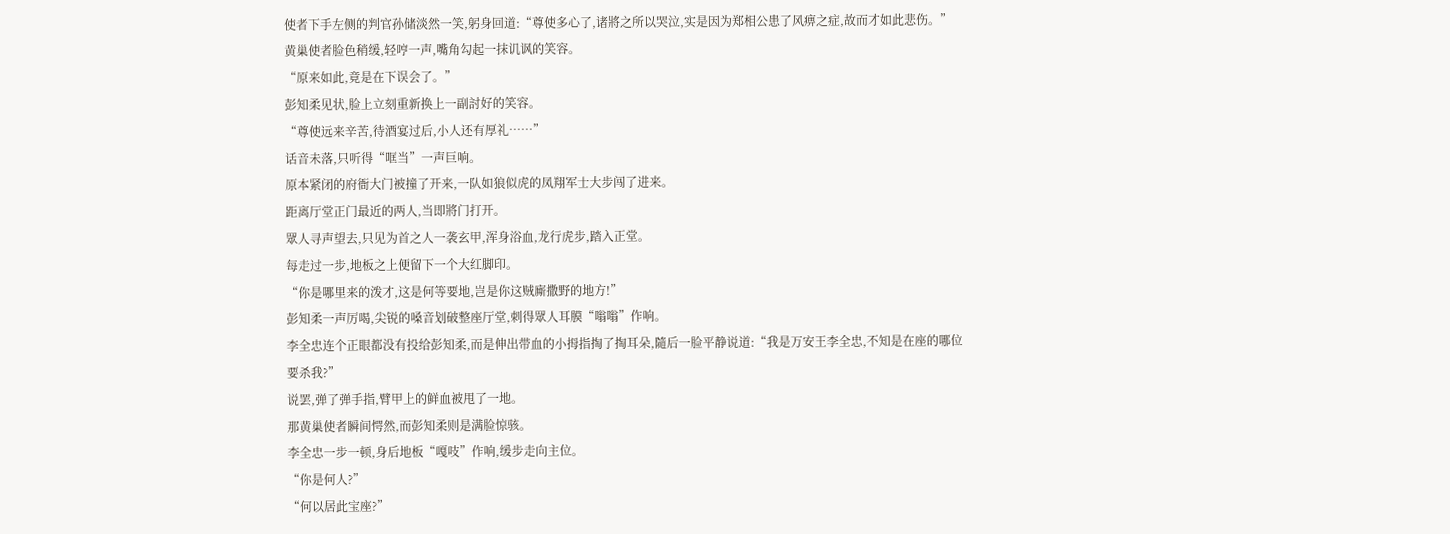使者下手左侧的判官孙储淡然一笑,躬身回道:“尊使多心了,诸將之所以哭泣,实是因为郑相公患了风痹之症,故而才如此悲伤。”
黄巢使者脸色稍缓,轻哼一声,嘴角勾起一抹讥讽的笑容。
“原来如此,竟是在下误会了。”
彭知柔见状,脸上立刻重新换上一副討好的笑容。
“尊使远来辛苦,待酒宴过后,小人还有厚礼……”
话音未落,只听得“哐当”一声巨响。
原本紧闭的府衙大门被撞了开来,一队如狼似虎的凤翔军士大步闯了进来。
距离厅堂正门最近的两人,当即將门打开。
眾人寻声望去,只见为首之人一袭玄甲,浑身浴血,龙行虎步,踏入正堂。
每走过一步,地板之上便留下一个大红脚印。
“你是哪里来的泼才,这是何等要地,岂是你这贼廝撒野的地方!”
彭知柔一声厉喝,尖锐的嗓音划破整座厅堂,刺得眾人耳膜“嗡嗡”作响。
李全忠连个正眼都没有投给彭知柔,而是伸出带血的小拇指掏了掏耳朵,隨后一脸平静说道:“我是万安王李全忠,不知是在座的哪位要杀我?”
说罢,弹了弹手指,臂甲上的鲜血被甩了一地。
那黄巢使者瞬间愕然,而彭知柔则是满脸惊骇。
李全忠一步一顿,身后地板“嘎吱”作响,缓步走向主位。
“你是何人?”
“何以居此宝座?”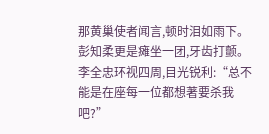那黄巢使者闻言,顿时泪如雨下。彭知柔更是瘫坐一团,牙齿打颤。
李全忠环视四周,目光锐利:“总不能是在座每一位都想著要杀我吧?”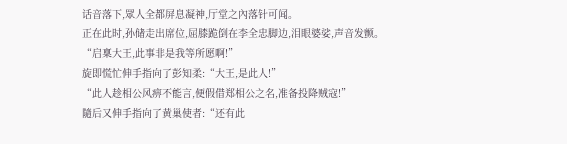话音落下,眾人全都屏息凝神,厅堂之內落针可闻。
正在此时,孙储走出席位,屈膝跪倒在李全忠脚边,泪眼婆娑,声音发颤。
“启稟大王,此事非是我等所愿啊!”
旋即慌忙伸手指向了彭知柔:“大王,是此人!”
“此人趁相公风痹不能言,便假借郑相公之名,准备投降贼寇!”
隨后又伸手指向了黄巢使者:“还有此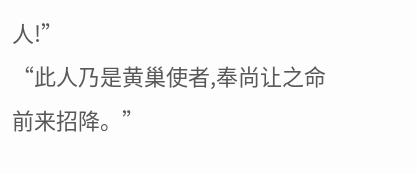人!”
“此人乃是黄巢使者,奉尚让之命前来招降。”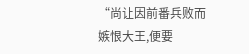“尚让因前番兵败而嫉恨大王,便要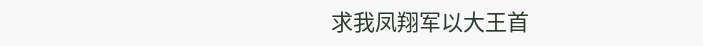求我凤翔军以大王首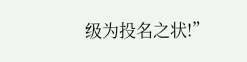级为投名之状!”